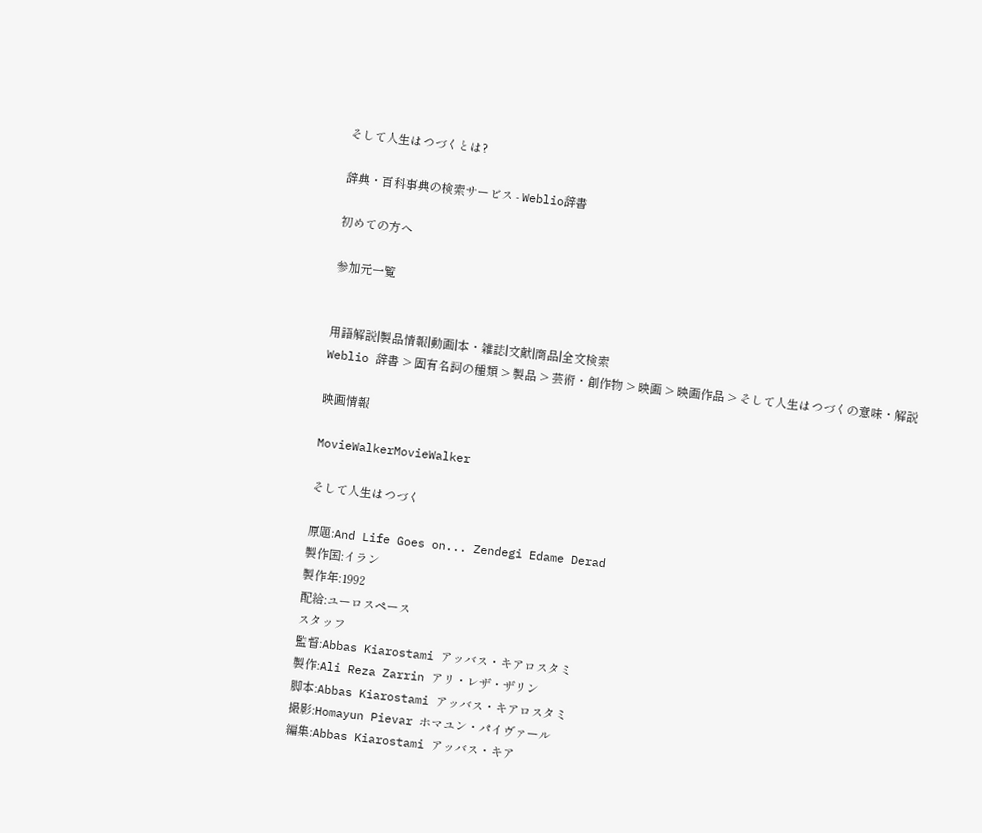そして人生はつづくとは?

辞典・百科事典の検索サービス - Weblio辞書

初めての方へ

参加元一覧


用語解説|製品情報|動画|本・雑誌|文献|商品|全文検索
Weblio 辞書 > 固有名詞の種類 > 製品 > 芸術・創作物 > 映画 > 映画作品 > そして人生はつづくの意味・解説

映画情報

MovieWalkerMovieWalker

そして人生はつづく

原題:And Life Goes on... Zendegi Edame Derad
製作国:イラン
製作年:1992
配給:ユーロスペース
スタッフ
監督:Abbas Kiarostami アッバス・キアロスタミ
製作:Ali Reza Zarrin アリ・レザ・ザリン
脚本:Abbas Kiarostami アッバス・キアロスタミ
撮影:Homayun Pievar ホマユン・パイヴァール
編集:Abbas Kiarostami アッバス・キア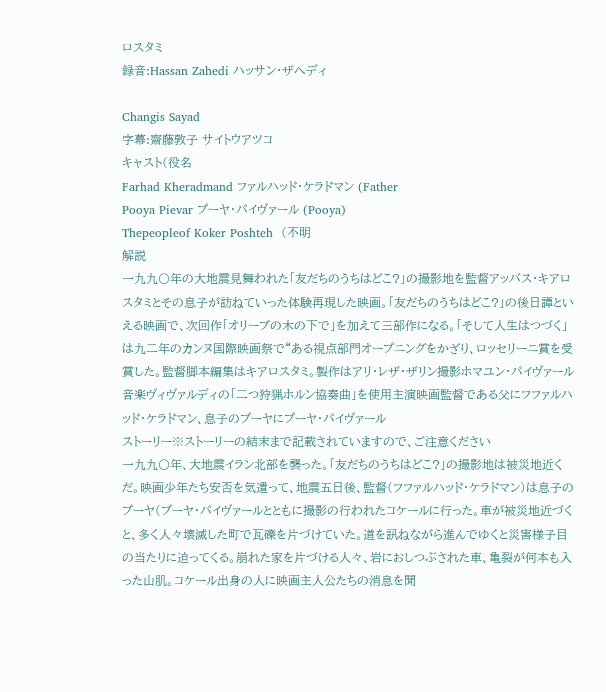ロスタミ
録音:Hassan Zahedi ハッサン・ザへディ

Changis Sayad
字幕:齋藤敦子 サイトウアツコ
キャスト(役名
Farhad Kheradmand ファルハッド・ケラドマン (Father
Pooya Pievar プーヤ・パイヴァール (Pooya)
Thepeopleof Koker Poshteh  (不明
解説
一九九〇年の大地震見舞われた「友だちのうちはどこ?」の撮影地を監督アッバス・キアロスタミとその息子が訪ねていった体験再現した映画。「友だちのうちはどこ?」の後日譚といえる映画で、次回作「オリーブの木の下で」を加えて三部作になる。「そして人生はつづく」は九二年のカンヌ国際映画祭で“ある視点部門オープニングをかざり、ロッセリーニ賞を受賞した。監督脚本編集はキアロスタミ。製作はアリ・レザ・ザリン撮影ホマユン・パイヴァール音楽ヴィヴァルディの「二つ狩猟ホルン協奏曲」を使用主演映画監督である父にフファルハッド・ケラドマン、息子のプーヤにプーヤ・パイヴァール
ストーリー※ストーリーの結末まで記載されていますので、ご注意ください
一九九〇年、大地震イラン北部を襲った。「友だちのうちはどこ?」の撮影地は被災地近くだ。映画少年たち安否を気遣って、地震五日後、監督(フファルハッド・ケラドマン)は息子のプーヤ(プーヤ・パイヴァールとともに撮影の行われたコケールに行った。車が被災地近づくと、多く人々壊滅した町で瓦礫を片づけていた。道を訊ねながら進んでゆくと災害様子目の当たりに迫ってくる。崩れた家を片づける人々、岩におしつぶされた車、亀裂が何本も入った山肌。コケール出身の人に映画主人公たちの消息を聞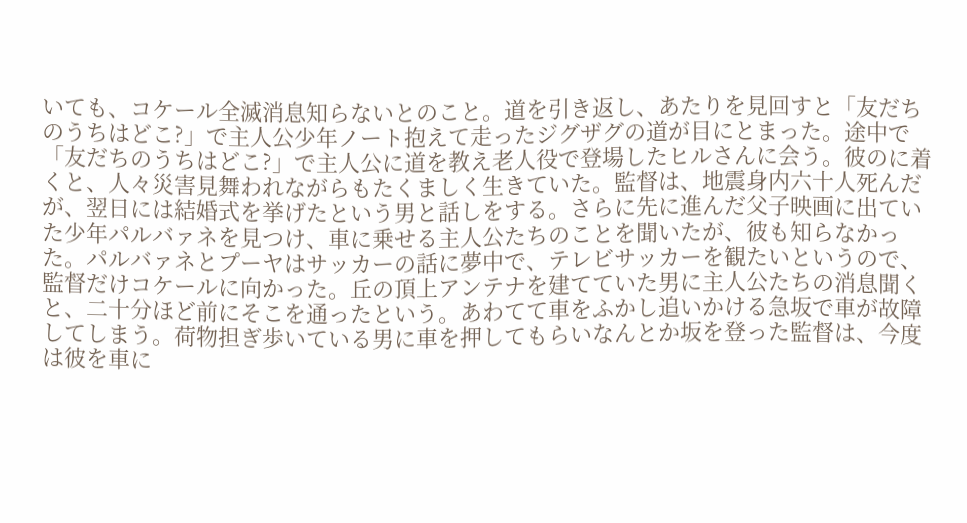いても、コケール全滅消息知らないとのこと。道を引き返し、あたりを見回すと「友だちのうちはどこ?」で主人公少年ノート抱えて走ったジグザグの道が目にとまった。途中で「友だちのうちはどこ?」で主人公に道を教え老人役で登場したヒルさんに会う。彼のに着くと、人々災害見舞われながらもたくましく生きていた。監督は、地震身内六十人死んだが、翌日には結婚式を挙げたという男と話しをする。さらに先に進んだ父子映画に出ていた少年パルバァネを見つけ、車に乗せる主人公たちのことを聞いたが、彼も知らなかった。パルバァネとプーヤはサッカーの話に夢中で、テレビサッカーを観たいというので、監督だけコケールに向かった。丘の頂上アンテナを建てていた男に主人公たちの消息聞くと、二十分ほど前にそこを通ったという。あわてて車をふかし追いかける急坂で車が故障してしまう。荷物担ぎ歩いている男に車を押してもらいなんとか坂を登った監督は、今度は彼を車に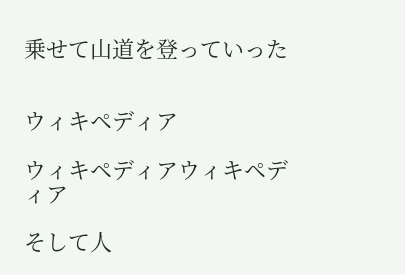乗せて山道を登っていった


ウィキペディア

ウィキペディアウィキペディア

そして人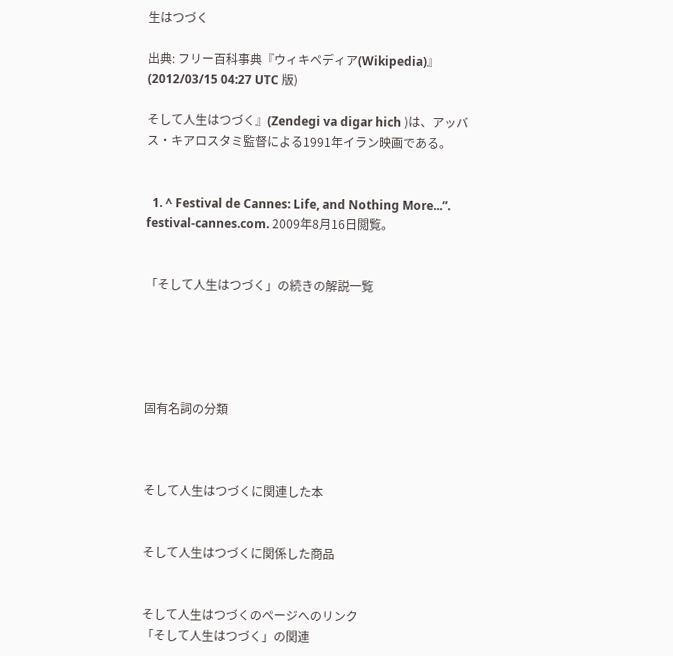生はつづく

出典: フリー百科事典『ウィキペディア(Wikipedia)』 (2012/03/15 04:27 UTC 版)

そして人生はつづく』(Zendegi va digar hich )は、アッバス・キアロスタミ監督による1991年イラン映画である。


  1. ^ Festival de Cannes: Life, and Nothing More...”. festival-cannes.com. 2009年8月16日閲覧。


「そして人生はつづく」の続きの解説一覧





固有名詞の分類



そして人生はつづくに関連した本


そして人生はつづくに関係した商品


そして人生はつづくのページへのリンク
「そして人生はつづく」の関連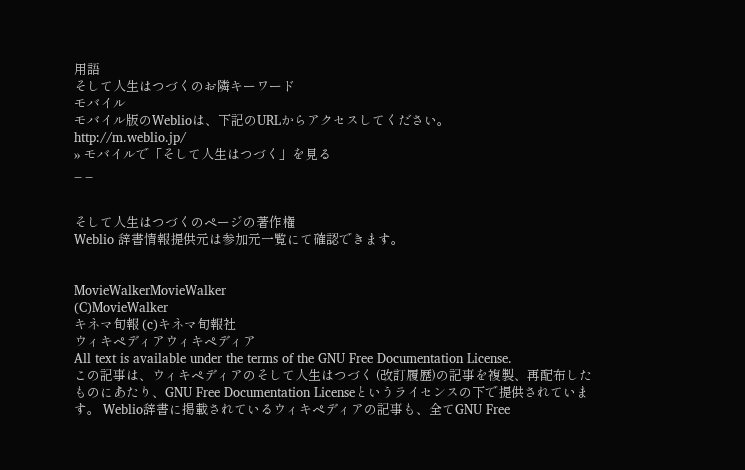用語
そして人生はつづくのお隣キーワード
モバイル
モバイル版のWeblioは、下記のURLからアクセスしてください。
http://m.weblio.jp/
» モバイルで「そして人生はつづく」を見る
_ _


そして人生はつづくのページの著作権
Weblio 辞書情報提供元は参加元一覧にて確認できます。


MovieWalkerMovieWalker
(C)MovieWalker
キネマ旬報 (c)キネマ旬報社
ウィキペディアウィキペディア
All text is available under the terms of the GNU Free Documentation License.
この記事は、ウィキペディアのそして人生はつづく (改訂履歴)の記事を複製、再配布したものにあたり、GNU Free Documentation Licenseというライセンスの下で提供されています。 Weblio辞書に掲載されているウィキペディアの記事も、全てGNU Free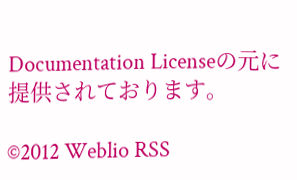Documentation Licenseの元に提供されております。

©2012 Weblio RSS